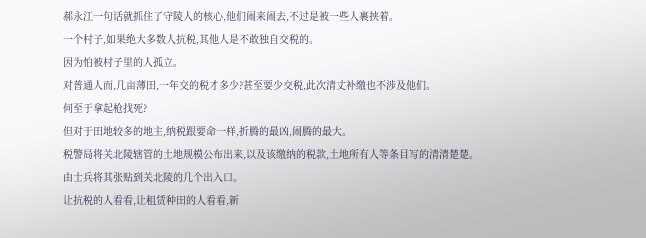郝永江一句话就抓住了守陵人的核心,他们闹来闹去,不过是被一些人裹挟着。
一个村子,如果绝大多数人抗税,其他人是不敢独自交税的。
因为怕被村子里的人孤立。
对普通人而,几亩薄田,一年交的税才多少?甚至要少交税,此次清丈补缴也不涉及他们。
何至于拿起枪找死?
但对于田地较多的地主,纳税跟要命一样,折腾的最凶,闹腾的最大。
税警局将关北陵辖管的土地规模公布出来,以及该缴纳的税款,土地所有人等条目写的清清楚楚。
由士兵将其张贴到关北陵的几个出入口。
让抗税的人看看,让租赁种田的人看看,新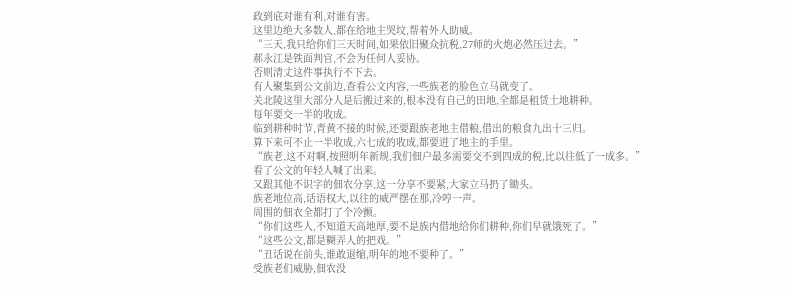政到底对谁有利,对谁有害。
这里边绝大多数人,都在给地主哭坟,帮着外人助威。
“三天,我只给你们三天时间,如果依旧聚众抗税,27师的火炮必然压过去。”
郝永江是铁面判官,不会为任何人妥协。
否则清丈这件事执行不下去。
有人聚集到公文前边,查看公文内容,一些族老的脸色立马就变了。
关北陵这里大部分人是后搬过来的,根本没有自己的田地,全都是租赁土地耕种。
每年要交一半的收成。
临到耕种时节,青黄不接的时候,还要跟族老地主借粮,借出的粮食九出十三归。
算下来可不止一半收成,六七成的收成,都要进了地主的手里。
“族老,这不对啊,按照明年新规,我们佃户最多需要交不到四成的税,比以往低了一成多。”
看了公文的年轻人喊了出来。
又跟其他不识字的佃农分享,这一分享不要紧,大家立马扔了锄头。
族老地位高,话语权大,以往的威严摆在那,冷哼一声。
周围的佃农全都打了个冷颤。
“你们这些人,不知道天高地厚,要不是族内借地给你们耕种,你们早就饿死了。”
“这些公文,都是糊弄人的把戏。”
“丑话说在前头,谁敢退缩,明年的地不要种了。”
受族老们威胁,佃农没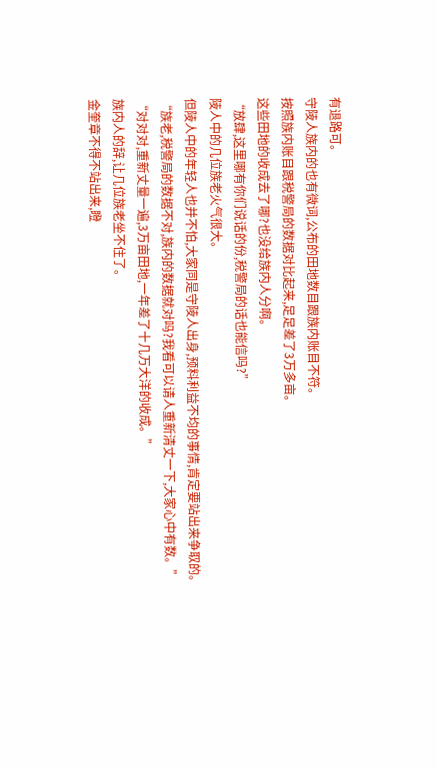有退路可。
守陵人族内的也有微词,公布的田地数目跟族内账目不符。
按照族内账目跟税警局的数据对比起来,足足差了3万多亩。
这些田地的收成去了哪?也没给族内人分啊。
“放肆,这里哪有你们说话的份,税警局的话也能信吗?”
陵人中的几位族老火气很大。
但陵人中的年轻人也并不怕,大家同是守陵人出身,预料利益不均的事情,肯定要站出来争取的。
“族老,税警局的数据不对,族内的数据就对吗?我看可以请人重新清丈一下,大家心中有数。”
“对对对,重新丈量一遍,3万亩田地,一年差了十几万大洋的收成。”
族内人的辞,让几位族老坐不住了。
金奎章不得不站出来,瞪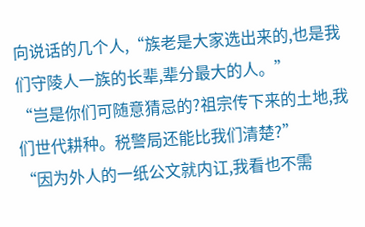向说话的几个人,“族老是大家选出来的,也是我们守陵人一族的长辈,辈分最大的人。”
“岂是你们可随意猜忌的?祖宗传下来的土地,我们世代耕种。税警局还能比我们清楚?”
“因为外人的一纸公文就内讧,我看也不需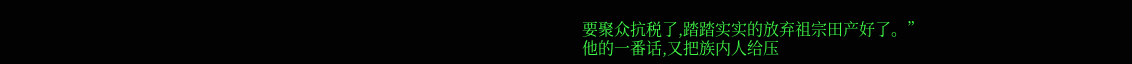要聚众抗税了,踏踏实实的放弃祖宗田产好了。”
他的一番话,又把族内人给压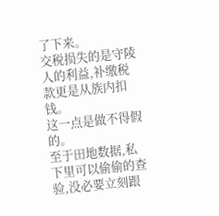了下来。
交税损失的是守陵人的利益,补缴税款更是从族内扣钱。
这一点是做不得假的。
至于田地数据,私下里可以偷偷的查验,没必要立刻跟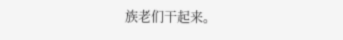族老们干起来。